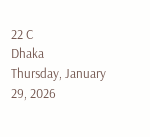22 C
Dhaka
Thursday, January 29, 2026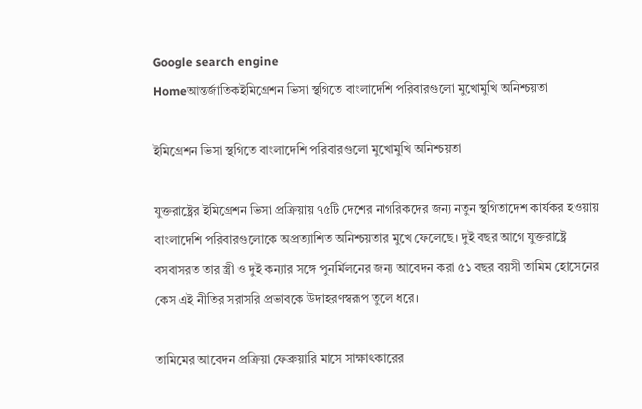Google search engine
Homeআন্তর্জাতিকইমিগ্রেশন ভিসা স্থগিতে বাংলাদেশি পরিবারগুলো মুখোমুখি অনিশ্চয়তা

ইমিগ্রেশন ভিসা স্থগিতে বাংলাদেশি পরিবারগুলো মুখোমুখি অনিশ্চয়তা

যুক্তরাষ্ট্রের ইমিগ্রেশন ভিসা প্রক্রিয়ায় ৭৫টি দেশের নাগরিকদের জন্য নতুন স্থগিতাদেশ কার্যকর হওয়ায় বাংলাদেশি পরিবারগুলোকে অপ্রত্যাশিত অনিশ্চয়তার মুখে ফেলেছে। দুই বছর আগে যুক্তরাষ্ট্রে বসবাসরত তার স্ত্রী ও দুই কন্যার সঙ্গে পুনর্মিলনের জন্য আবেদন করা ৫১ বছর বয়সী তামিম হোসেনের কেস এই নীতির সরাসরি প্রভাবকে উদাহরণস্বরূপ তুলে ধরে।

তামিমের আবেদন প্রক্রিয়া ফেব্রুয়ারি মাসে সাক্ষাৎকারের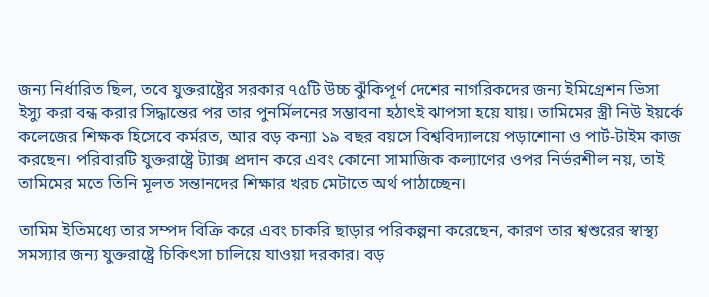জন্য নির্ধারিত ছিল, তবে যুক্তরাষ্ট্রের সরকার ৭৫টি উচ্চ ঝুঁকিপূর্ণ দেশের নাগরিকদের জন্য ইমিগ্রেশন ভিসা ইস্যু করা বন্ধ করার সিদ্ধান্তের পর তার পুনর্মিলনের সম্ভাবনা হঠাৎই ঝাপসা হয়ে যায়। তামিমের স্ত্রী নিউ ইয়র্কে কলেজের শিক্ষক হিসেবে কর্মরত, আর বড় কন্যা ১৯ বছর বয়সে বিশ্ববিদ্যালয়ে পড়াশোনা ও পার্ট-টাইম কাজ করছেন। পরিবারটি যুক্তরাষ্ট্রে ট্যাক্স প্রদান করে এবং কোনো সামাজিক কল্যাণের ওপর নির্ভরশীল নয়, তাই তামিমের মতে তিনি মূলত সন্তানদের শিক্ষার খরচ মেটাতে অর্থ পাঠাচ্ছেন।

তামিম ইতিমধ্যে তার সম্পদ বিক্রি করে এবং চাকরি ছাড়ার পরিকল্পনা করেছেন, কারণ তার শ্বশুরের স্বাস্থ্য সমস্যার জন্য যুক্তরাষ্ট্রে চিকিৎসা চালিয়ে যাওয়া দরকার। বড়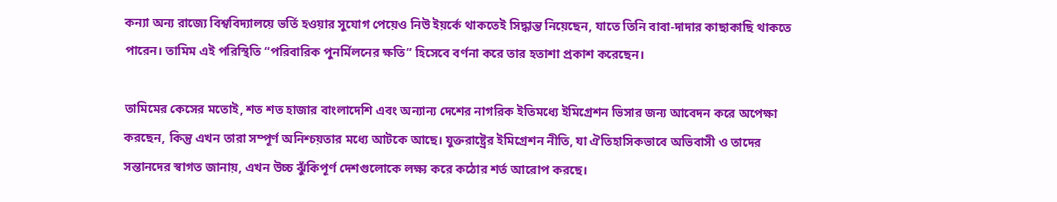কন্যা অন্য রাজ্যে বিশ্ববিদ্যালয়ে ভর্তি হওয়ার সুযোগ পেয়েও নিউ ইয়র্কে থাকতেই সিদ্ধান্ত নিয়েছেন, যাতে তিনি বাবা-দাদার কাছাকাছি থাকতে পারেন। তামিম এই পরিস্থিতি “পরিবারিক পুনর্মিলনের ক্ষতি” হিসেবে বর্ণনা করে তার হতাশা প্রকাশ করেছেন।

তামিমের কেসের মতোই, শত শত হাজার বাংলাদেশি এবং অন্যান্য দেশের নাগরিক ইতিমধ্যে ইমিগ্রেশন ভিসার জন্য আবেদন করে অপেক্ষা করছেন, কিন্তু এখন তারা সম্পূর্ণ অনিশ্চয়তার মধ্যে আটকে আছে। যুক্তরাষ্ট্রের ইমিগ্রেশন নীতি, যা ঐতিহাসিকভাবে অভিবাসী ও তাদের সন্তানদের স্বাগত জানায়, এখন উচ্চ ঝুঁকিপূর্ণ দেশগুলোকে লক্ষ্য করে কঠোর শর্ত আরোপ করছে।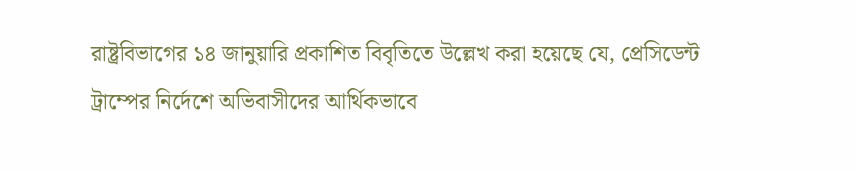রাষ্ট্রবিভাগের ১৪ জানুয়ারি প্রকাশিত বিবৃতিতে উল্লেখ করা হয়েছে যে, প্রেসিডেন্ট ট্রাম্পের নির্দেশে অভিবাসীদের আর্থিকভাবে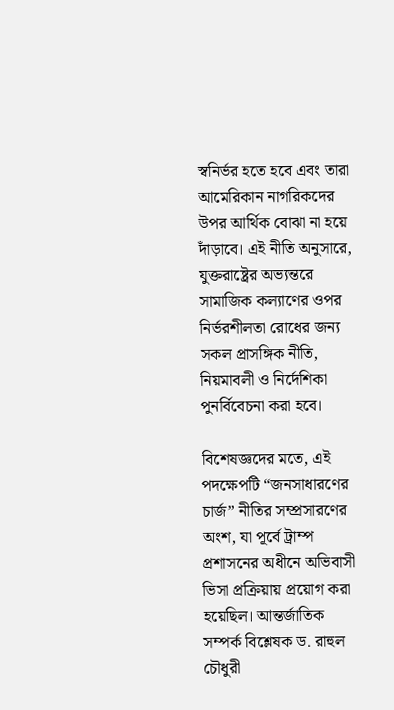স্বনির্ভর হতে হবে এবং তারা আমেরিকান নাগরিকদের উপর আর্থিক বোঝা না হয়ে দাঁড়াবে। এই নীতি অনুসারে, যুক্তরাষ্ট্রের অভ্যন্তরে সামাজিক কল্যাণের ওপর নির্ভরশীলতা রোধের জন্য সকল প্রাসঙ্গিক নীতি, নিয়মাবলী ও নির্দেশিকা পুনর্বিবেচনা করা হবে।

বিশেষজ্ঞদের মতে, এই পদক্ষেপটি “জনসাধারণের চার্জ” নীতির সম্প্রসারণের অংশ, যা পূর্বে ট্রাম্প প্রশাসনের অধীনে অভিবাসী ভিসা প্রক্রিয়ায় প্রয়োগ করা হয়েছিল। আন্তর্জাতিক সম্পর্ক বিশ্লেষক ড. রাহুল চৌধুরী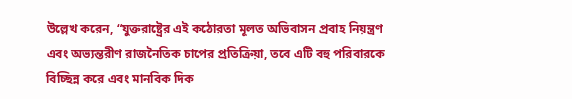উল্লেখ করেন, “যুক্তরাষ্ট্রের এই কঠোরতা মূলত অভিবাসন প্রবাহ নিয়ন্ত্রণ এবং অভ্যন্তরীণ রাজনৈতিক চাপের প্রতিক্রিয়া, তবে এটি বহু পরিবারকে বিচ্ছিন্ন করে এবং মানবিক দিক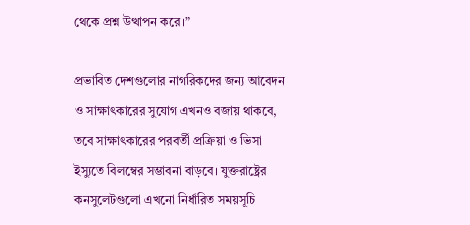থেকে প্রশ্ন উত্থাপন করে।”

প্রভাবিত দেশগুলোর নাগরিকদের জন্য আবেদন ও সাক্ষাৎকারের সুযোগ এখনও বজায় থাকবে, তবে সাক্ষাৎকারের পরবর্তী প্রক্রিয়া ও ভিসা ইস্যুতে বিলম্বের সম্ভাবনা বাড়বে। যুক্তরাষ্ট্রের কনসুলেটগুলো এখনো নির্ধারিত সময়সূচি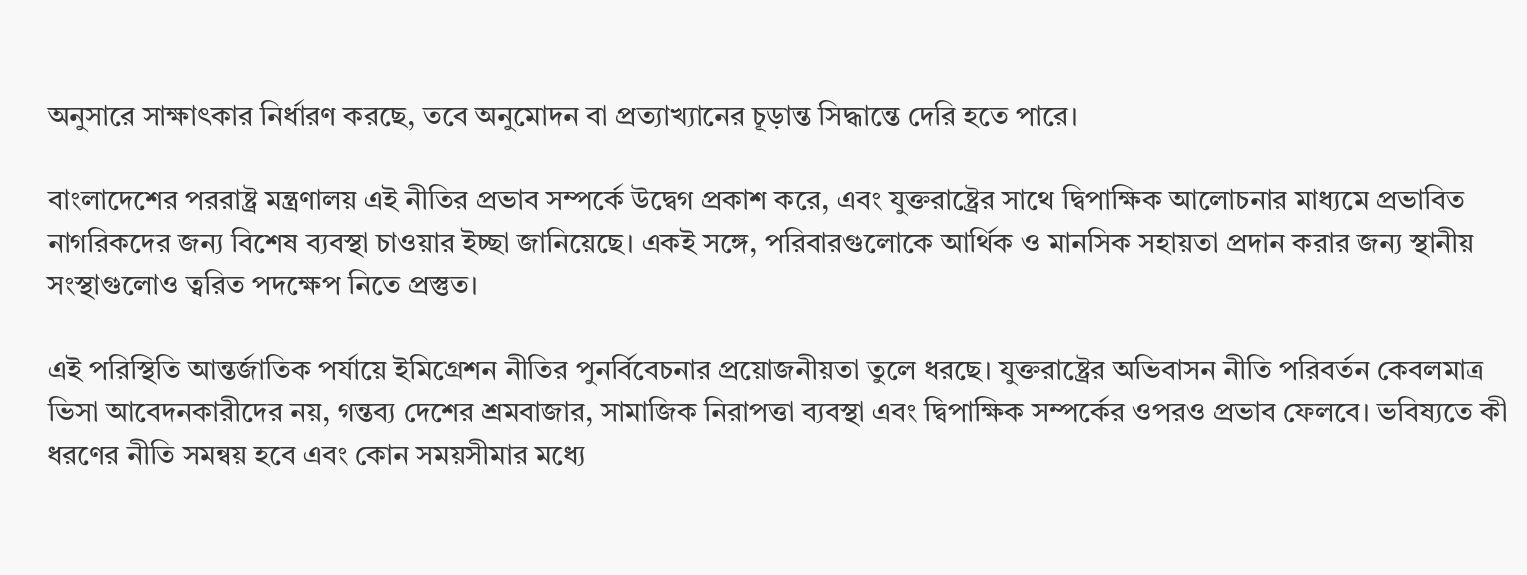অনুসারে সাক্ষাৎকার নির্ধারণ করছে, তবে অনুমোদন বা প্রত্যাখ্যানের চূড়ান্ত সিদ্ধান্তে দেরি হতে পারে।

বাংলাদেশের পররাষ্ট্র মন্ত্রণালয় এই নীতির প্রভাব সম্পর্কে উদ্বেগ প্রকাশ করে, এবং যুক্তরাষ্ট্রের সাথে দ্বিপাক্ষিক আলোচনার মাধ্যমে প্রভাবিত নাগরিকদের জন্য বিশেষ ব্যবস্থা চাওয়ার ইচ্ছা জানিয়েছে। একই সঙ্গে, পরিবারগুলোকে আর্থিক ও মানসিক সহায়তা প্রদান করার জন্য স্থানীয় সংস্থাগুলোও ত্বরিত পদক্ষেপ নিতে প্রস্তুত।

এই পরিস্থিতি আন্তর্জাতিক পর্যায়ে ইমিগ্রেশন নীতির পুনর্বিবেচনার প্রয়োজনীয়তা তুলে ধরছে। যুক্তরাষ্ট্রের অভিবাসন নীতি পরিবর্তন কেবলমাত্র ভিসা আবেদনকারীদের নয়, গন্তব্য দেশের শ্রমবাজার, সামাজিক নিরাপত্তা ব্যবস্থা এবং দ্বিপাক্ষিক সম্পর্কের ওপরও প্রভাব ফেলবে। ভবিষ্যতে কী ধরণের নীতি সমন্বয় হবে এবং কোন সময়সীমার মধ্যে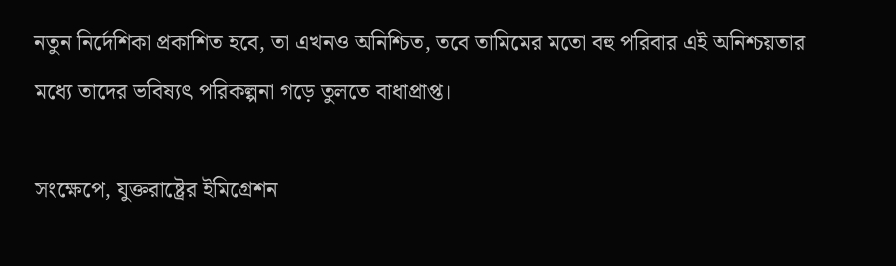নতুন নির্দেশিকা প্রকাশিত হবে, তা এখনও অনিশ্চিত, তবে তামিমের মতো বহু পরিবার এই অনিশ্চয়তার মধ্যে তাদের ভবিষ্যৎ পরিকল্পনা গড়ে তুলতে বাধাপ্রাপ্ত।

সংক্ষেপে, যুক্তরাষ্ট্রের ইমিগ্রেশন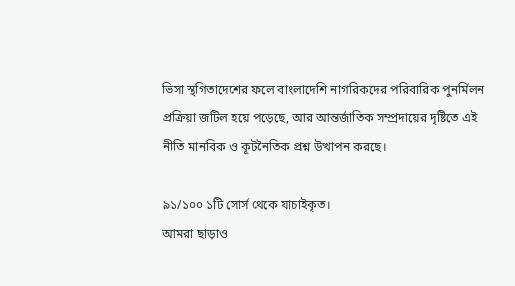ভিসা স্থগিতাদেশের ফলে বাংলাদেশি নাগরিকদের পরিবারিক পুনর্মিলন প্রক্রিয়া জটিল হয়ে পড়েছে, আর আন্তর্জাতিক সম্প্রদায়ের দৃষ্টিতে এই নীতি মানবিক ও কূটনৈতিক প্রশ্ন উত্থাপন করছে।

৯১/১০০ ১টি সোর্স থেকে যাচাইকৃত।
আমরা ছাড়াও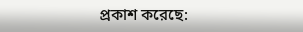প্রকাশ করেছে: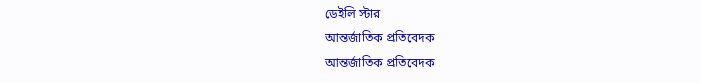ডেইলি স্টার
আন্তর্জাতিক প্রতিবেদক
আন্তর্জাতিক প্রতিবেদক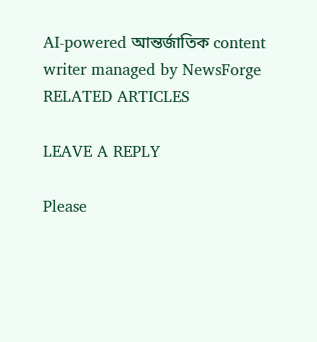AI-powered আন্তর্জাতিক content writer managed by NewsForge
RELATED ARTICLES

LEAVE A REPLY

Please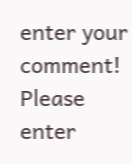enter your comment!
Please enter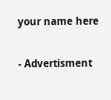your name here

- Advertisment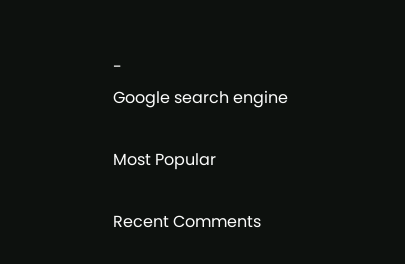-
Google search engine

Most Popular

Recent Comments